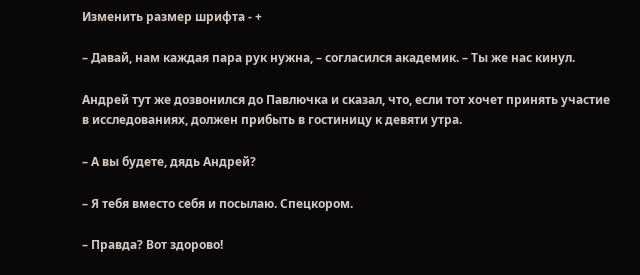Изменить размер шрифта - +

– Давай, нам каждая пара рук нужна, – согласился академик. – Ты же нас кинул.

Андрей тут же дозвонился до Павлючка и сказал, что, если тот хочет принять участие в исследованиях, должен прибыть в гостиницу к девяти утра.

– А вы будете, дядь Андрей?

– Я тебя вместо себя и посылаю. Спецкором.

– Правда? Вот здорово!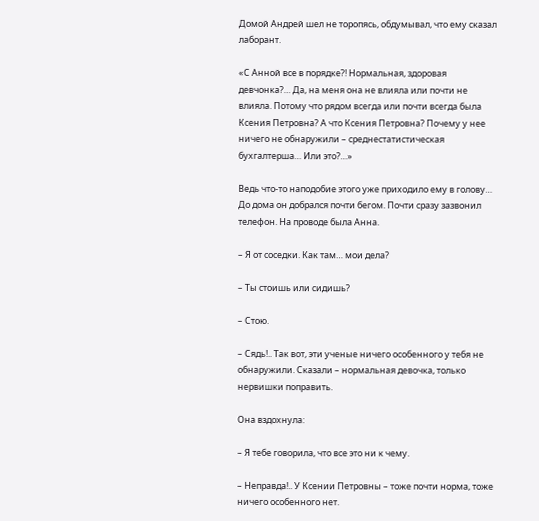Домой Андрей шел не торопясь, обдумывал, что ему сказал лаборант.

«С Анной все в порядке?! Нормальная, здоровая девчонка?… Да, на меня она не влияла или почти не влияла. Потому что рядом всегда или почти всегда была Ксения Петровна? А что Ксения Петровна? Почему у нее ничего не обнаружили – среднестатистическая бухгалтерша… Или это?…»

Ведь что-то наподобие этого уже приходило ему в голову… До дома он добрался почти бегом. Почти сразу зазвонил телефон. На проводе была Анна.

– Я от соседки. Как там… мои дела?

– Ты стоишь или сидишь?

– Стою.

– Сядь!.. Так вот, эти ученые ничего особенного у тебя не обнаружили. Сказали – нормальная девочка, только нервишки поправить.

Она вздохнула:

– Я тебе говорила, что все это ни к чему.

– Неправда!.. У Ксении Петровны – тоже почти норма, тоже ничего особенного нет.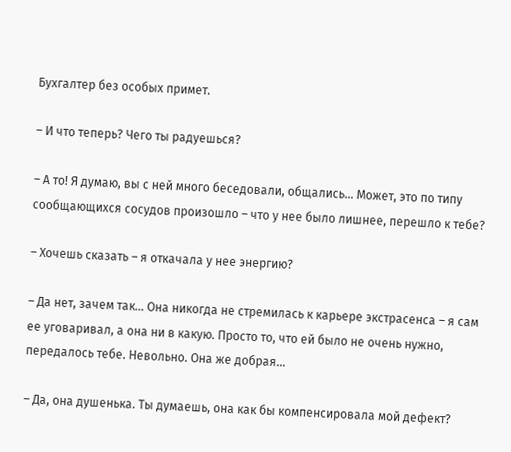Бухгалтер без особых примет.

– И что теперь? Чего ты радуешься?

– А то! Я думаю, вы с ней много беседовали, общались… Может, это по типу сообщающихся сосудов произошло – что у нее было лишнее, перешло к тебе?

– Хочешь сказать – я откачала у нее энергию?

– Да нет, зачем так… Она никогда не стремилась к карьере экстрасенса – я сам ее уговаривал, а она ни в какую. Просто то, что ей было не очень нужно, передалось тебе. Невольно. Она же добрая…

– Да, она душенька. Ты думаешь, она как бы компенсировала мой дефект?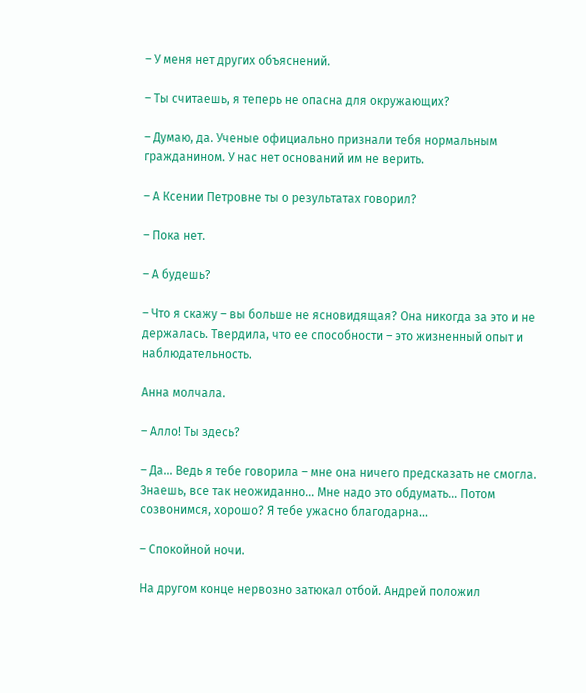– У меня нет других объяснений.

– Ты считаешь, я теперь не опасна для окружающих?

– Думаю, да. Ученые официально признали тебя нормальным гражданином. У нас нет оснований им не верить.

– А Ксении Петровне ты о результатах говорил?

– Пока нет.

– А будешь?

– Что я скажу – вы больше не ясновидящая? Она никогда за это и не держалась. Твердила, что ее способности – это жизненный опыт и наблюдательность.

Анна молчала.

– Алло! Ты здесь?

– Да… Ведь я тебе говорила – мне она ничего предсказать не смогла. Знаешь, все так неожиданно… Мне надо это обдумать… Потом созвонимся, хорошо? Я тебе ужасно благодарна…

– Спокойной ночи.

На другом конце нервозно затюкал отбой. Андрей положил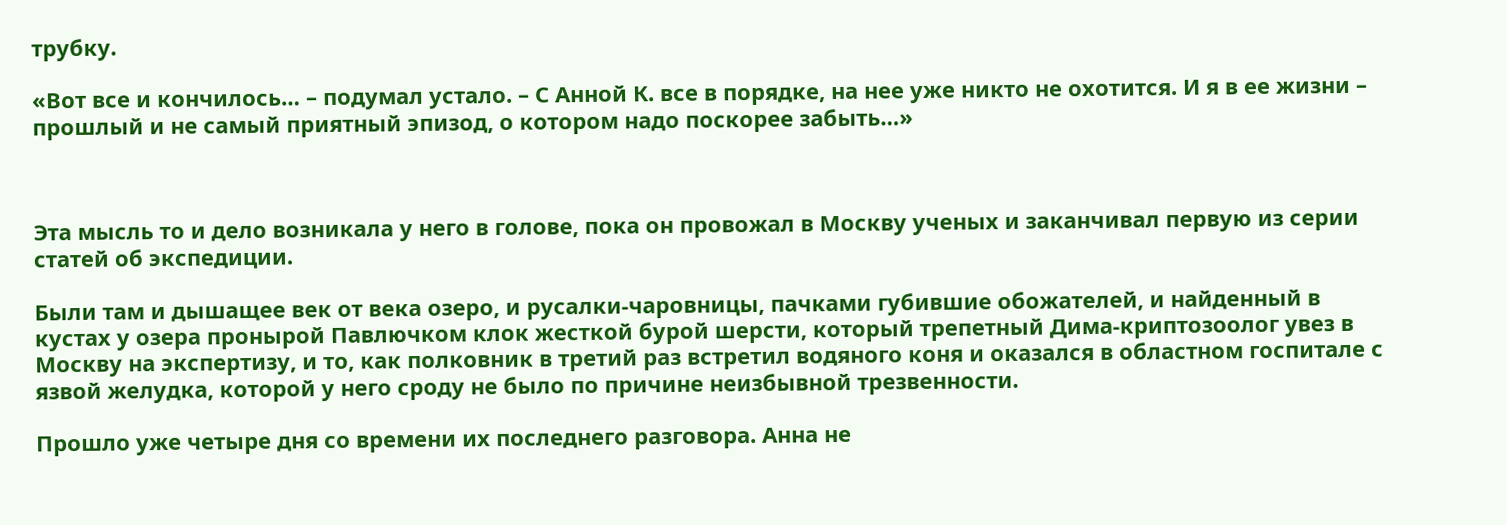трубку.

«Вот все и кончилось… – подумал устало. – С Анной К. все в порядке, на нее уже никто не охотится. И я в ее жизни – прошлый и не самый приятный эпизод, о котором надо поскорее забыть…»



Эта мысль то и дело возникала у него в голове, пока он провожал в Москву ученых и заканчивал первую из серии статей об экспедиции.

Были там и дышащее век от века озеро, и русалки-чаровницы, пачками губившие обожателей, и найденный в кустах у озера пронырой Павлючком клок жесткой бурой шерсти, который трепетный Дима-криптозоолог увез в Москву на экспертизу, и то, как полковник в третий раз встретил водяного коня и оказался в областном госпитале с язвой желудка, которой у него сроду не было по причине неизбывной трезвенности.

Прошло уже четыре дня со времени их последнего разговора. Анна не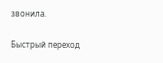звонила.

Быстрый переход